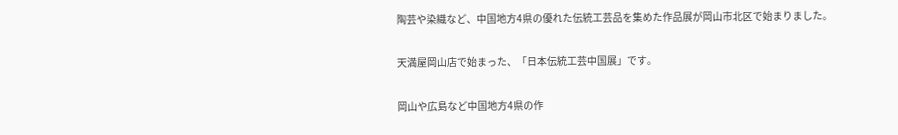陶芸や染織など、中国地方4県の優れた伝統工芸品を集めた作品展が岡山市北区で始まりました。

天満屋岡山店で始まった、「日本伝統工芸中国展」です。

岡山や広島など中国地方4県の作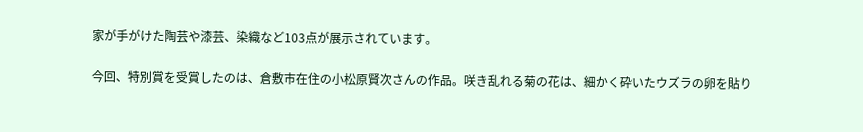家が手がけた陶芸や漆芸、染織など103点が展示されています。

今回、特別賞を受賞したのは、倉敷市在住の小松原賢次さんの作品。咲き乱れる菊の花は、細かく砕いたウズラの卵を貼り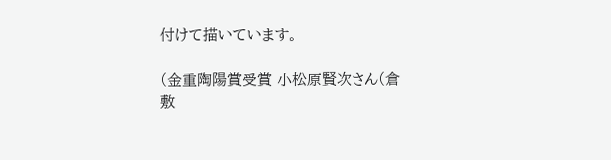付けて描いています。

(金重陶陽賞受賞 小松原賢次さん(倉敷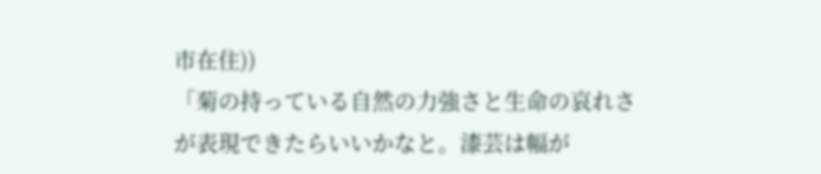市在住))
「菊の持っている自然の力強さと生命の哀れさが表現できたらいいかなと。漆芸は幅が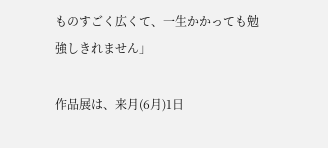ものすごく広くて、一生かかっても勉強しきれません」

作品展は、来月(6月)1日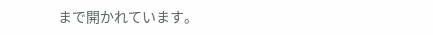まで開かれています。